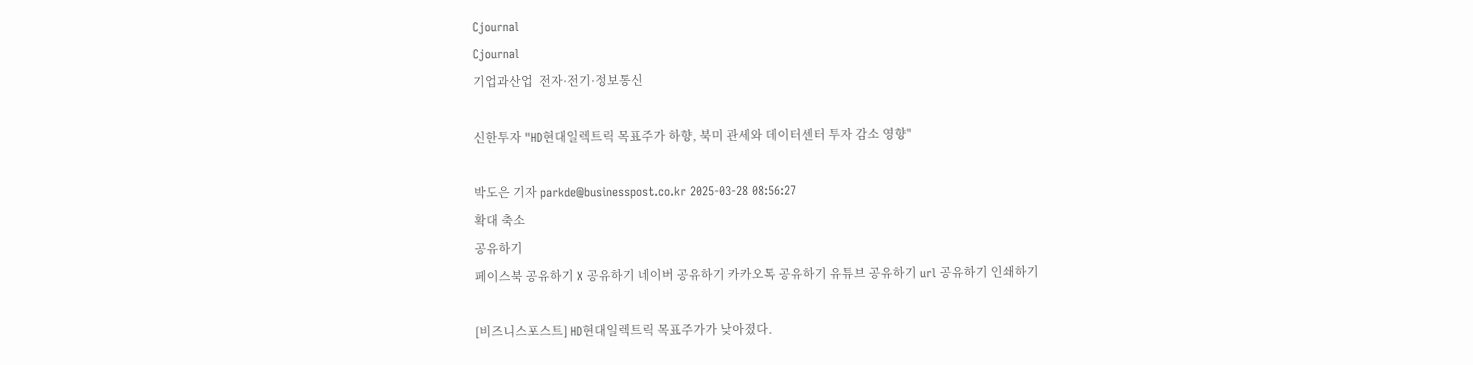Cjournal
Cjournal
기업과산업  전자·전기·정보통신

신한투자 "HD현대일렉트릭 목표주가 하향, 북미 관세와 데이터센터 투자 감소 영향"

박도은 기자 parkde@businesspost.co.kr 2025-03-28 08:56:27
확대 축소
공유하기
페이스북 공유하기 X 공유하기 네이버 공유하기 카카오톡 공유하기 유튜브 공유하기 url 공유하기 인쇄하기

[비즈니스포스트] HD현대일렉트릭 목표주가가 낮아졌다.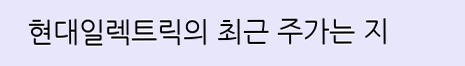현대일렉트릭의 최근 주가는 지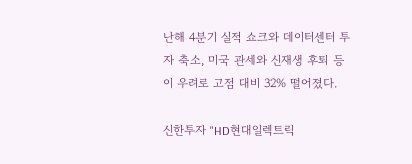난해 4분기 실적 쇼크와 데이터센터 투자 축소, 미국 관세와 신재생 후퇴 등이 우려로 고점 대비 32% 떨어졌다.

신한투자 "HD현대일렉트릭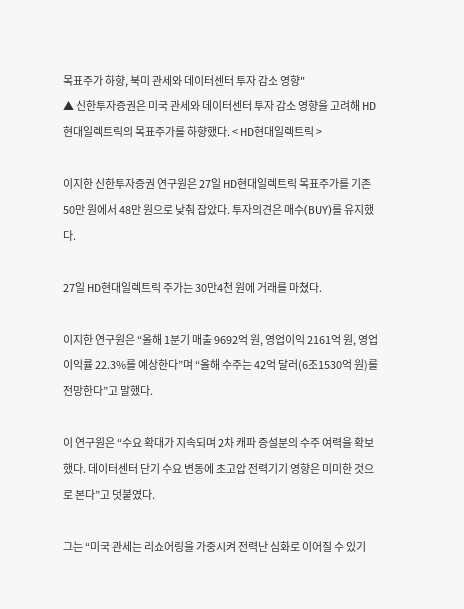목표주가 하향, 북미 관세와 데이터센터 투자 감소 영향"
▲ 신한투자증권은 미국 관세와 데이터센터 투자 감소 영향을 고려해 HD현대일렉트릭의 목표주가를 하향했다. < HD현대일렉트릭 >

이지한 신한투자증권 연구원은 27일 HD현대일렉트릭 목표주가를 기존 50만 원에서 48만 원으로 낮춰 잡았다. 투자의견은 매수(BUY)를 유지했다.

27일 HD현대일렉트릭 주가는 30만4천 원에 거래를 마쳤다.

이지한 연구원은 “올해 1분기 매출 9692억 원, 영업이익 2161억 원, 영업이익률 22.3%를 예상한다”며 “올해 수주는 42억 달러(6조1530억 원)를 전망한다”고 말했다.

이 연구원은 “수요 확대가 지속되며 2차 캐파 증설분의 수주 여력을 확보했다. 데이터센터 단기 수요 변동에 초고압 전력기기 영향은 미미한 것으로 본다”고 덧붙였다.

그는 “미국 관세는 리쇼어링을 가중시켜 전력난 심화로 이어질 수 있기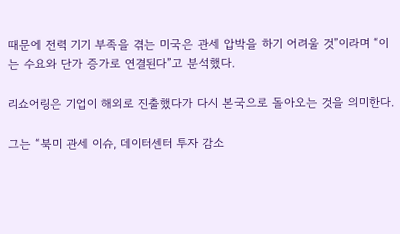때문에 전력 기기 부족을 겪는 미국은 관세 압박을 하기 어려울 것”이라며 “이는 수요와 단가 증가로 연결된다”고 분석했다.

리쇼어링은 기업이 해외로 진출했다가 다시 본국으로 돌아오는 것을 의미한다.

그는 “북미 관세 이슈, 데이터센터 투자 감소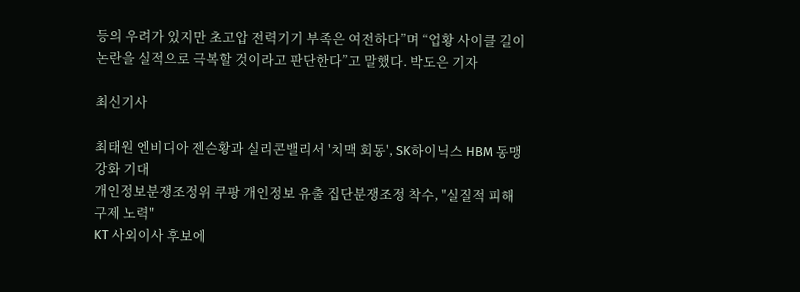등의 우려가 있지만 초고압 전력기기 부족은 여전하다”며 “업황 사이클 길이 논란을 실적으로 극복할 것이라고 판단한다”고 말했다. 박도은 기자

최신기사

최태원 엔비디아 젠슨황과 실리콘밸리서 '치맥 회동', SK하이닉스 HBM 동맹 강화 기대
개인정보분쟁조정위 쿠팡 개인정보 유출 집단분쟁조정 착수, "실질적 피해 구제 노력"
KT 사외이사 후보에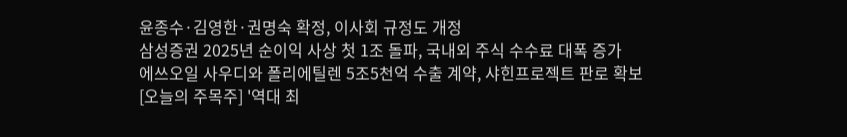윤종수·김영한·권명숙 확정, 이사회 규정도 개정
삼성증권 2025년 순이익 사상 첫 1조 돌파, 국내외 주식 수수료 대폭 증가
에쓰오일 사우디와 폴리에틸렌 5조5천억 수출 계약, 샤힌프로젝트 판로 확보
[오늘의 주목주] '역대 최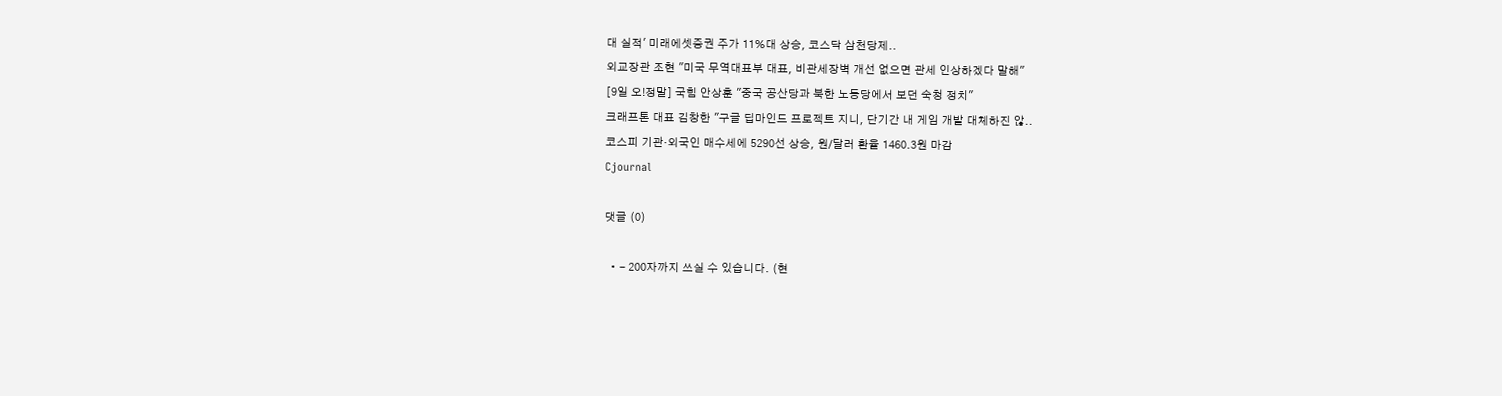대 실적' 미래에셋증권 주가 11%대 상승, 코스닥 삼천당제..
외교장관 조현 "미국 무역대표부 대표, 비관세장벽 개선 없으면 관세 인상하겠다 말해"
[9일 오!정말] 국힘 안상훈 "중국 공산당과 북한 노동당에서 보던 숙청 정치"
크래프톤 대표 김창한 "구글 딥마인드 프로젝트 지니, 단기간 내 게임 개발 대체하진 않..
코스피 기관·외국인 매수세에 5290선 상승, 원/달러 환율 1460.3원 마감
Cjournal

댓글 (0)

  • - 200자까지 쓰실 수 있습니다. (현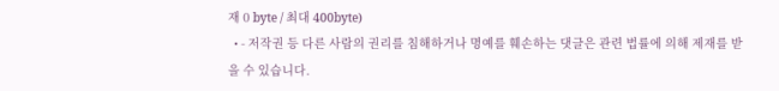재 0 byte / 최대 400byte)
  • - 저작권 등 다른 사람의 권리를 침해하거나 명예를 훼손하는 댓글은 관련 법률에 의해 제재를 받을 수 있습니다.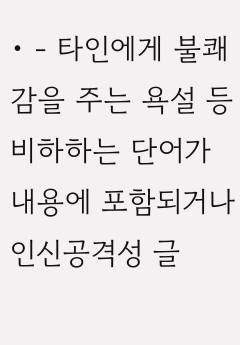• - 타인에게 불쾌감을 주는 욕설 등 비하하는 단어가 내용에 포함되거나 인신공격성 글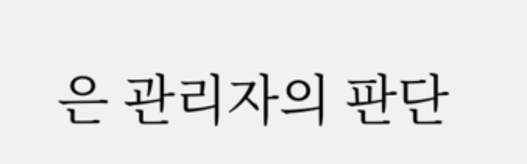은 관리자의 판단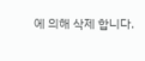에 의해 삭제 합니다.